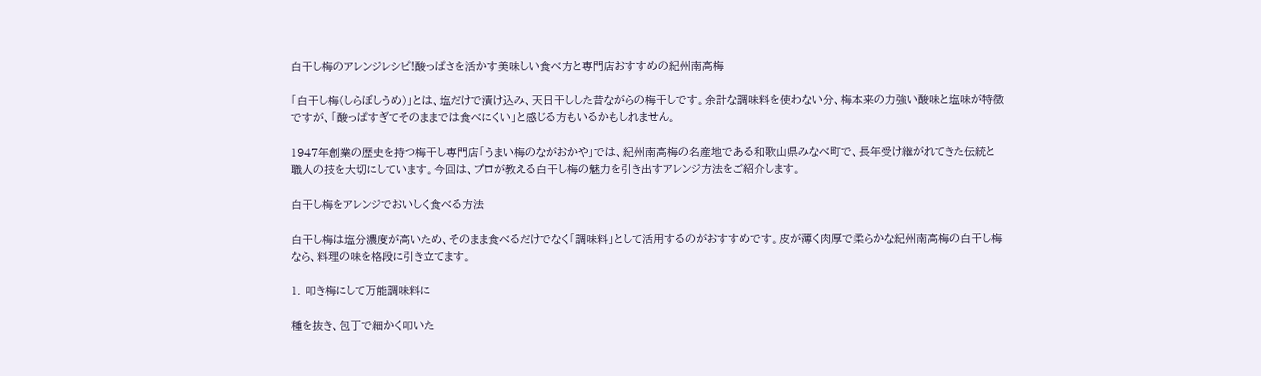白干し梅のアレンジレシピ!酸っぱさを活かす美味しい食べ方と専門店おすすめの紀州南高梅

「白干し梅(しらぼしうめ)」とは、塩だけで漬け込み、天日干しした昔ながらの梅干しです。余計な調味料を使わない分、梅本来の力強い酸味と塩味が特徴ですが、「酸っぱすぎてそのままでは食べにくい」と感じる方もいるかもしれません。

1947年創業の歴史を持つ梅干し専門店「うまい梅のながおかや」では、紀州南高梅の名産地である和歌山県みなべ町で、長年受け継がれてきた伝統と職人の技を大切にしています。今回は、プロが教える白干し梅の魅力を引き出すアレンジ方法をご紹介します。

白干し梅をアレンジでおいしく食べる方法

白干し梅は塩分濃度が高いため、そのまま食べるだけでなく「調味料」として活用するのがおすすめです。皮が薄く肉厚で柔らかな紀州南高梅の白干し梅なら、料理の味を格段に引き立てます。

1. 叩き梅にして万能調味料に

種を抜き、包丁で細かく叩いた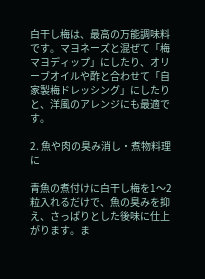白干し梅は、最高の万能調味料です。マヨネーズと混ぜて「梅マヨディップ」にしたり、オリーブオイルや酢と合わせて「自家製梅ドレッシング」にしたりと、洋風のアレンジにも最適です。

2. 魚や肉の臭み消し・煮物料理に

青魚の煮付けに白干し梅を1〜2粒入れるだけで、魚の臭みを抑え、さっぱりとした後味に仕上がります。ま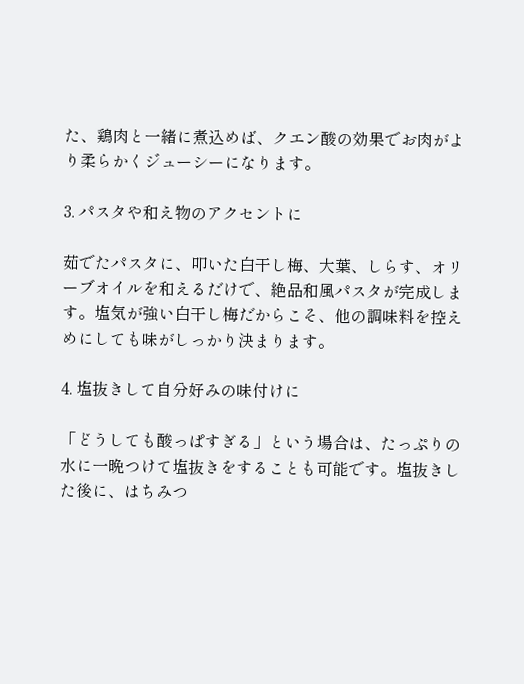た、鶏肉と一緒に煮込めば、クエン酸の効果でお肉がより柔らかくジューシーになります。

3. パスタや和え物のアクセントに

茹でたパスタに、叩いた白干し梅、大葉、しらす、オリーブオイルを和えるだけで、絶品和風パスタが完成します。塩気が強い白干し梅だからこそ、他の調味料を控えめにしても味がしっかり決まります。

4. 塩抜きして自分好みの味付けに

「どうしても酸っぱすぎる」という場合は、たっぷりの水に一晩つけて塩抜きをすることも可能です。塩抜きした後に、はちみつ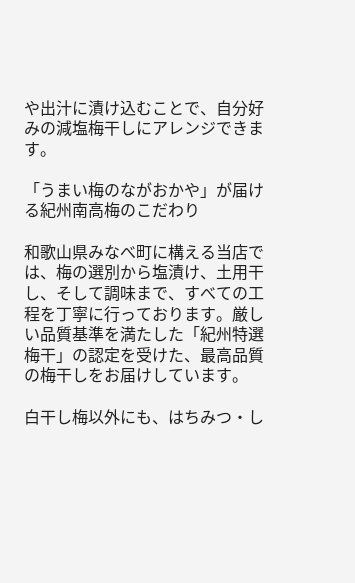や出汁に漬け込むことで、自分好みの減塩梅干しにアレンジできます。

「うまい梅のながおかや」が届ける紀州南高梅のこだわり

和歌山県みなべ町に構える当店では、梅の選別から塩漬け、土用干し、そして調味まで、すべての工程を丁寧に行っております。厳しい品質基準を満たした「紀州特選梅干」の認定を受けた、最高品質の梅干しをお届けしています。

白干し梅以外にも、はちみつ・し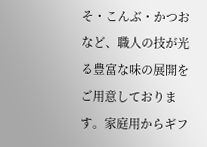そ・こんぶ・かつおなど、職人の技が光る豊富な味の展開をご用意しております。家庭用からギフ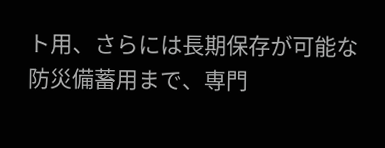ト用、さらには長期保存が可能な防災備蓄用まで、専門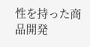性を持った商品開発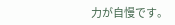力が自慢です。